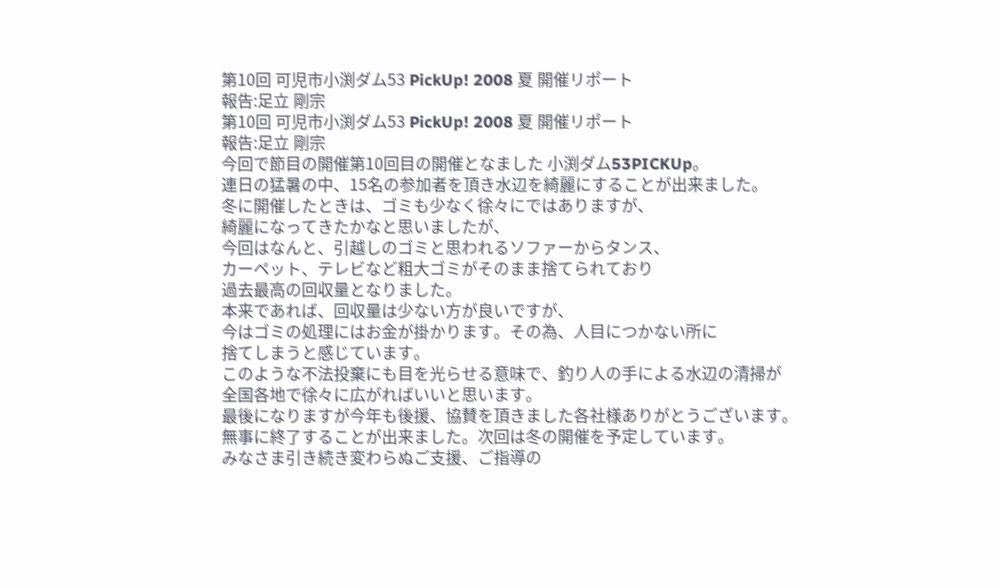第10回 可児市小渕ダム53 PickUp! 2008 夏 開催リポート
報告:足立 剛宗
第10回 可児市小渕ダム53 PickUp! 2008 夏 開催リポート
報告:足立 剛宗
今回で節目の開催第10回目の開催となました 小渕ダム53PICKUp。
連日の猛暑の中、15名の参加者を頂き水辺を綺麗にすることが出来ました。
冬に開催したときは、ゴミも少なく徐々にではありますが、
綺麗になってきたかなと思いましたが、
今回はなんと、引越しのゴミと思われるソファーからタンス、
カーペット、テレビなど粗大ゴミがそのまま捨てられており
過去最高の回収量となりました。
本来であれば、回収量は少ない方が良いですが、
今はゴミの処理にはお金が掛かります。その為、人目につかない所に
捨てしまうと感じています。
このような不法投棄にも目を光らせる意味で、釣り人の手による水辺の清掃が
全国各地で徐々に広がればいいと思います。
最後になりますが今年も後援、協賛を頂きました各社様ありがとうございます。
無事に終了することが出来ました。次回は冬の開催を予定しています。
みなさま引き続き変わらぬご支援、ご指導の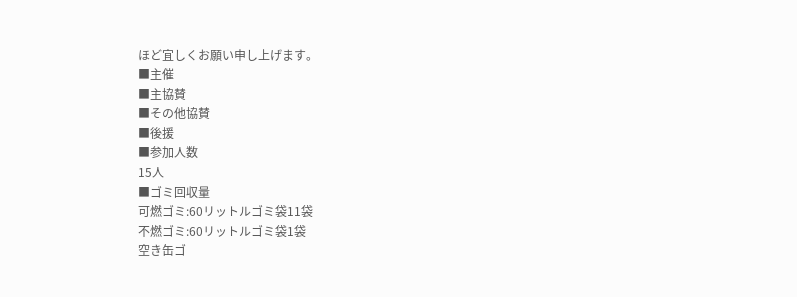ほど宜しくお願い申し上げます。
■主催
■主協賛
■その他協賛
■後援
■参加人数
15人
■ゴミ回収量
可燃ゴミ:60リットルゴミ袋11袋
不燃ゴミ:60リットルゴミ袋1袋
空き缶ゴ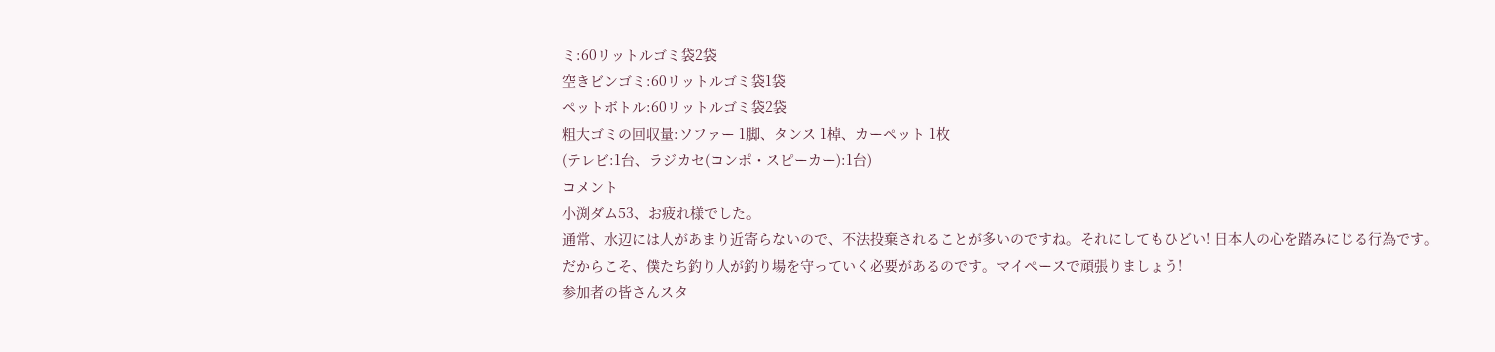ミ:60リットルゴミ袋2袋
空きビンゴミ:60リットルゴミ袋1袋
ペットボトル:60リットルゴミ袋2袋
粗大ゴミの回収量:ソファー 1脚、タンス 1棹、カーペット 1枚
(テレビ:1台、ラジカセ(コンポ・スピーカー):1台)
コメント
小渕ダム53、お疲れ様でした。
通常、水辺には人があまり近寄らないので、不法投棄されることが多いのですね。それにしてもひどい! 日本人の心を踏みにじる行為です。
だからこそ、僕たち釣り人が釣り場を守っていく必要があるのです。マイペースで頑張りましょう!
参加者の皆さんスタ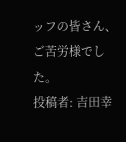ッフの皆さん、ご苦労様でした。
投稿者: 吉田幸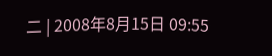二 | 2008年8月15日 09:55